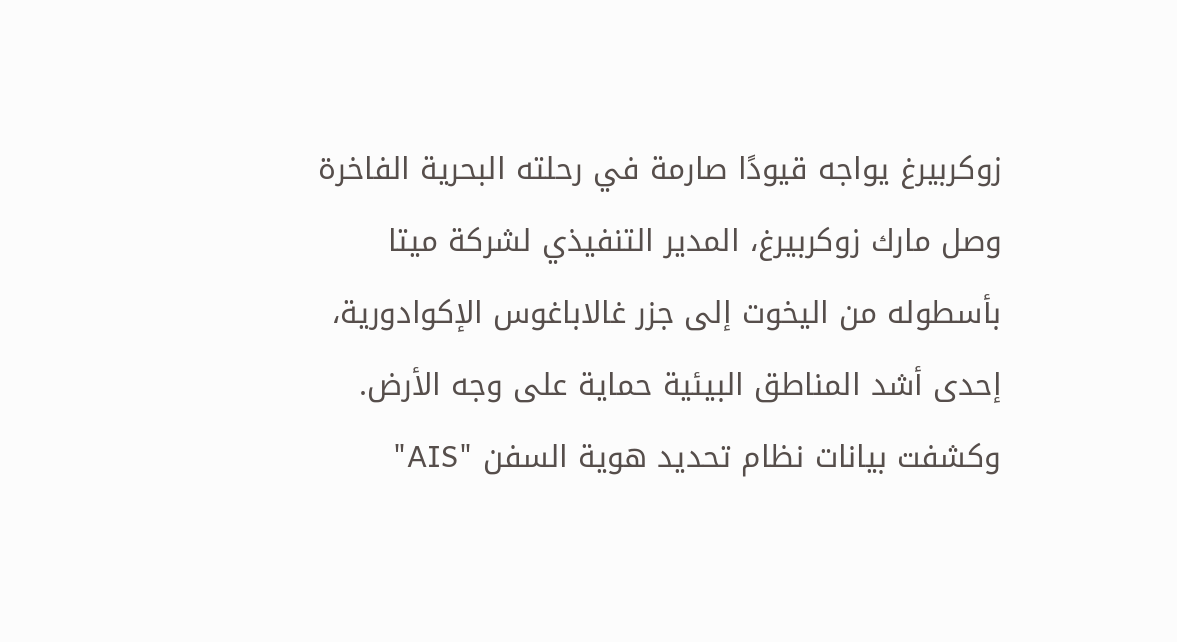زوكربيرغ يواجه قيودًا صارمة في رحلته البحرية الفاخرة
وصل مارك زوكربيرغ، المدير التنفيذي لشركة ميتا بأسطوله من اليخوت إلى جزر غالاباغوس الإكوادورية، إحدى أشد المناطق البيئية حماية على وجه الأرض.
وكشفت بيانات نظام تحديد هوية السفن "AIS"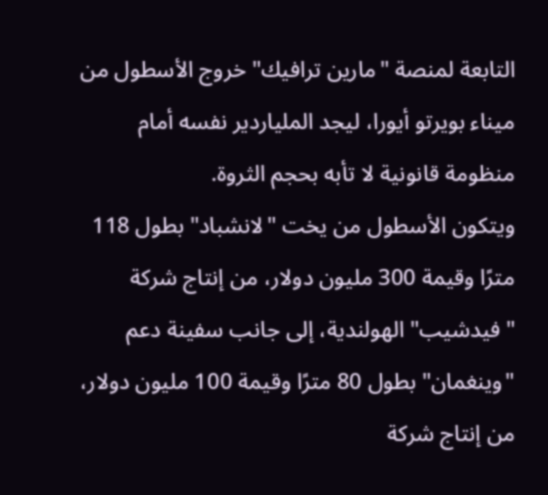التابعة لمنصة "مارين ترافيك" خروج الأسطول من ميناء بويرتو أيورا، ليجد الملياردير نفسه أمام منظومة قانونية لا تأبه بحجم الثروة.
ويتكون الأسطول من يخت "لانشباد" بطول 118 مترًا وقيمة 300 مليون دولار، من إنتاج شركة "فيدشيب" الهولندية، إلى جانب سفينة دعم "وينغمان" بطول 80 مترًا وقيمة 100 مليون دولار، من إنتاج شركة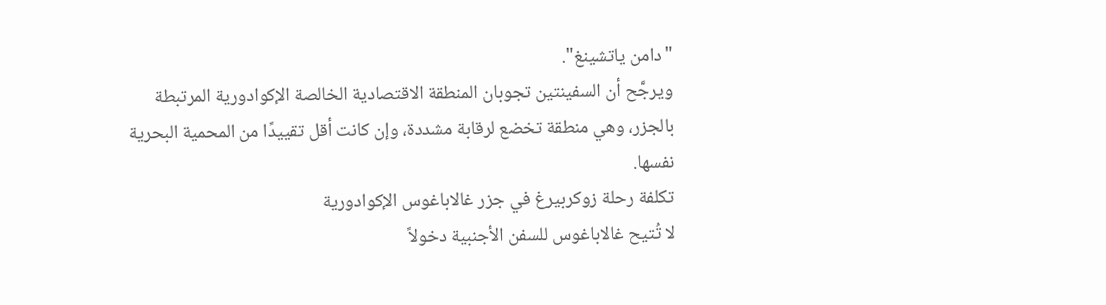"دامن ياتشينغ".
ويرجَّح أن السفينتين تجوبان المنطقة الاقتصادية الخالصة الإكوادورية المرتبطة بالجزر، وهي منطقة تخضع لرقابة مشددة، وإن كانت أقل تقييدًا من المحمية البحرية نفسها.
تكلفة رحلة زوكربيرغ في جزر غالاباغوس الإكوادورية
لا تُتيح غالاباغوس للسفن الأجنبية دخولاً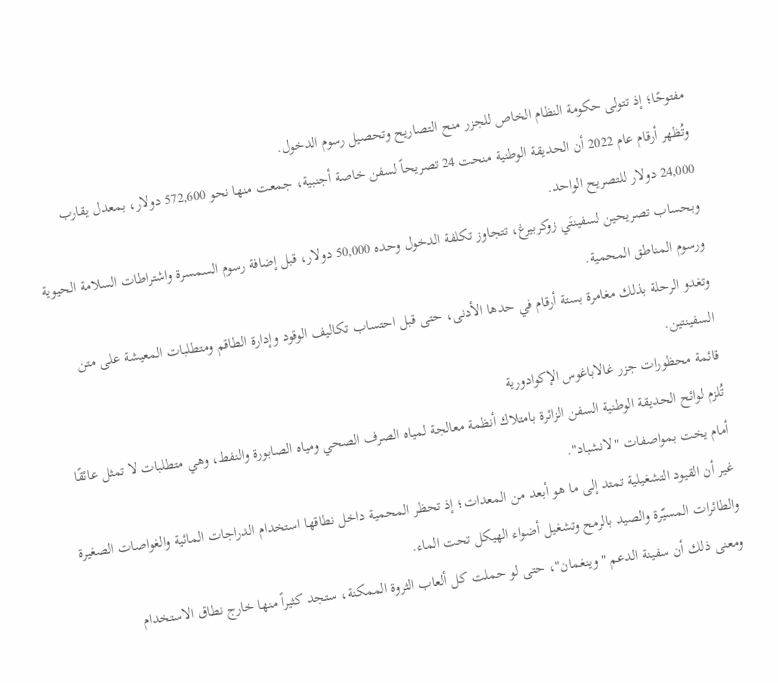مفتوحًا؛ إذ تتولى حكومة النظام الخاص للجزر منح التصاريح وتحصيل رسوم الدخول.
وتُظهر أرقام عام 2022 أن الحديقة الوطنية منحت 24 تصريحاً لسفن خاصة أجنبية، جمعت منها نحو 572,600 دولار، بمعدل يقارب 24,000 دولار للتصريح الواحد.
وبحساب تصريحين لسفينتَي زوكربيرغ، تتجاوز تكلفة الدخول وحده 50,000 دولار، قبل إضافة رسوم السمسرة واشتراطات السلامة الحيوية ورسوم المناطق المحمية.
وتغدو الرحلة بذلك مغامرة بستة أرقام في حدها الأدنى، حتى قبل احتساب تكاليف الوقود وإدارة الطاقم ومتطلبات المعيشة على متن السفينتين.
قائمة محظورات جزر غالاباغوس الإكوادورية
تُلزم لوائح الحديقة الوطنية السفن الزائرة بامتلاك أنظمة معالجة لمياه الصرف الصحي ومياه الصابورة والنفط، وهي متطلبات لا تمثل عائقًا أمام يخت بمواصفات "لانشباد".
غير أن القيود التشغيلية تمتد إلى ما هو أبعد من المعدات؛ إذ تحظر المحمية داخل نطاقها استخدام الدراجات المائية والغواصات الصغيرة والطائرات المسيّرة والصيد بالرمح وتشغيل أضواء الهيكل تحت الماء.
ومعنى ذلك أن سفينة الدعم "وينغمان"، حتى لو حملت كل ألعاب الثروة الممكنة، ستجد كثيراً منها خارج نطاق الاستخدام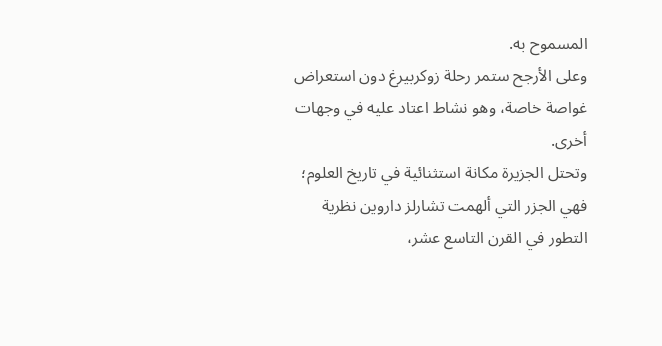المسموح به.
وعلى الأرجح ستمر رحلة زوكربيرغ دون استعراض غواصة خاصة، وهو نشاط اعتاد عليه في وجهات أخرى.
وتحتل الجزيرة مكانة استثنائية في تاريخ العلوم؛ فهي الجزر التي ألهمت تشارلز داروين نظرية التطور في القرن التاسع عشر،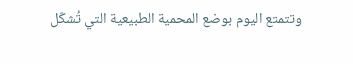وتتمتع اليوم بوضع المحمية الطبيعية التي تُشكّل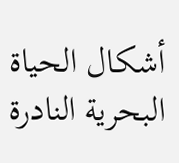أشكال الحياة البحرية النادرة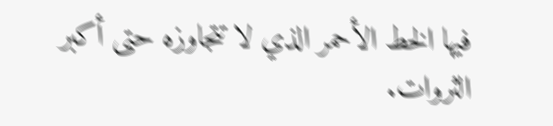فيها الخط الأحمر الذي لا تتجاوزه حتى أكبر الثروات.